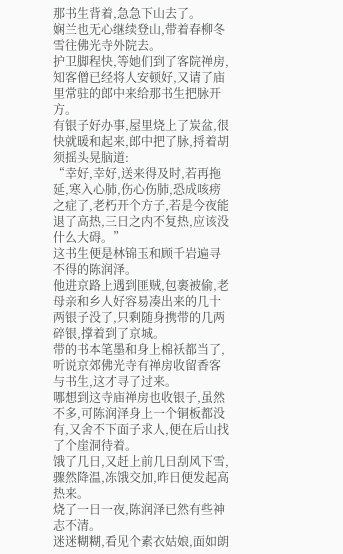那书生背着,急急下山去了。
娴兰也无心继续登山,带着春柳冬雪往佛光寺外院去。
护卫脚程快,等她们到了客院禅房,知客僧已经将人安顿好,又请了庙里常驻的郎中来给那书生把脉开方。
有银子好办事,屋里烧上了炭盆,很快就暖和起来,郎中把了脉,捋着胡须摇头晃脑道:
“幸好,幸好,送来得及时,若再拖延,寒入心肺,伤心伤肺,恐成咳痨之症了,老朽开个方子,若是今夜能退了高热,三日之内不复热,应该没什么大碍。”
这书生便是林锦玉和顾千岩遍寻不得的陈润泽。
他进京路上遇到匪贼,包裹被偷,老母亲和乡人好容易凑出来的几十两银子没了,只剩随身携带的几两碎银,撑着到了京城。
带的书本笔墨和身上棉袄都当了,听说京郊佛光寺有禅房收留香客与书生,这才寻了过来。
哪想到这寺庙禅房也收银子,虽然不多,可陈润泽身上一个铜板都没有,又舍不下面子求人,便在后山找了个崖洞待着。
饿了几日,又赶上前几日刮风下雪,骤然降温,冻饿交加,昨日便发起高热来。
烧了一日一夜,陈润泽已然有些神志不清。
迷迷糊糊,看见个素衣姑娘,面如朗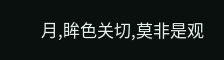月,眸色关切,莫非是观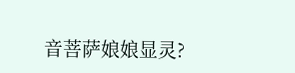音菩萨娘娘显灵?